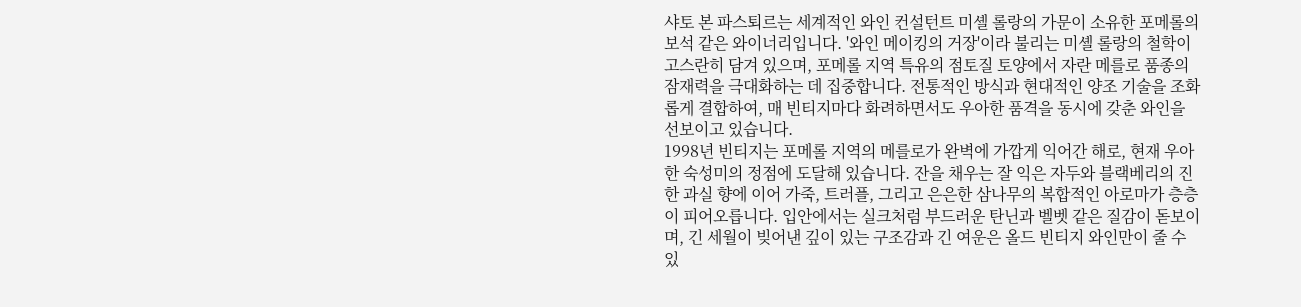샤토 본 파스퇴르는 세계적인 와인 컨설턴트 미셸 롤랑의 가문이 소유한 포메롤의 보석 같은 와이너리입니다. '와인 메이킹의 거장'이라 불리는 미셸 롤랑의 철학이 고스란히 담겨 있으며, 포메롤 지역 특유의 점토질 토양에서 자란 메를로 품종의 잠재력을 극대화하는 데 집중합니다. 전통적인 방식과 현대적인 양조 기술을 조화롭게 결합하여, 매 빈티지마다 화려하면서도 우아한 품격을 동시에 갖춘 와인을 선보이고 있습니다.
1998년 빈티지는 포메롤 지역의 메를로가 완벽에 가깝게 익어간 해로, 현재 우아한 숙성미의 정점에 도달해 있습니다. 잔을 채우는 잘 익은 자두와 블랙베리의 진한 과실 향에 이어 가죽, 트러플, 그리고 은은한 삼나무의 복합적인 아로마가 층층이 피어오릅니다. 입안에서는 실크처럼 부드러운 탄닌과 벨벳 같은 질감이 돋보이며, 긴 세월이 빚어낸 깊이 있는 구조감과 긴 여운은 올드 빈티지 와인만이 줄 수 있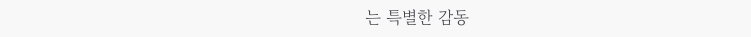는 특별한 감동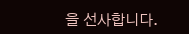을 선사합니다.